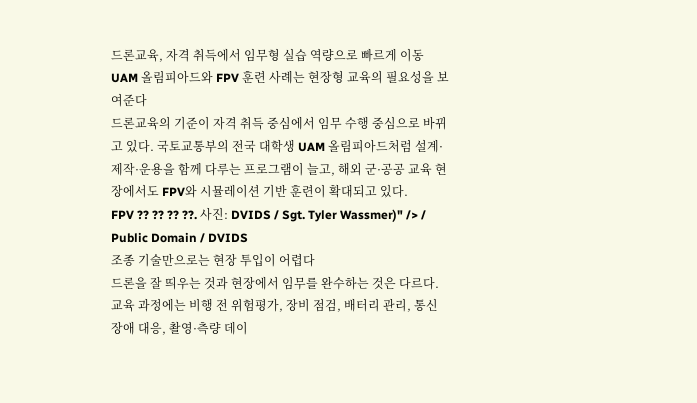드론교육, 자격 취득에서 임무형 실습 역량으로 빠르게 이동
UAM 올림피아드와 FPV 훈련 사례는 현장형 교육의 필요성을 보여준다
드론교육의 기준이 자격 취득 중심에서 임무 수행 중심으로 바뀌고 있다. 국토교통부의 전국 대학생 UAM 올림피아드처럼 설계·제작·운용을 함께 다루는 프로그램이 늘고, 해외 군·공공 교육 현장에서도 FPV와 시뮬레이션 기반 훈련이 확대되고 있다.
FPV ?? ?? ?? ??. 사진: DVIDS / Sgt. Tyler Wassmer)" /> / Public Domain / DVIDS
조종 기술만으로는 현장 투입이 어렵다
드론을 잘 띄우는 것과 현장에서 임무를 완수하는 것은 다르다. 교육 과정에는 비행 전 위험평가, 장비 점검, 배터리 관리, 통신 장애 대응, 촬영·측량 데이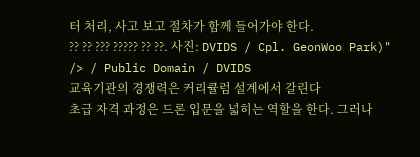터 처리, 사고 보고 절차가 함께 들어가야 한다.
?? ?? ??? ????? ?? ??. 사진: DVIDS / Cpl. GeonWoo Park)" /> / Public Domain / DVIDS
교육기관의 경쟁력은 커리큘럼 설계에서 갈린다
초급 자격 과정은 드론 입문을 넓히는 역할을 한다. 그러나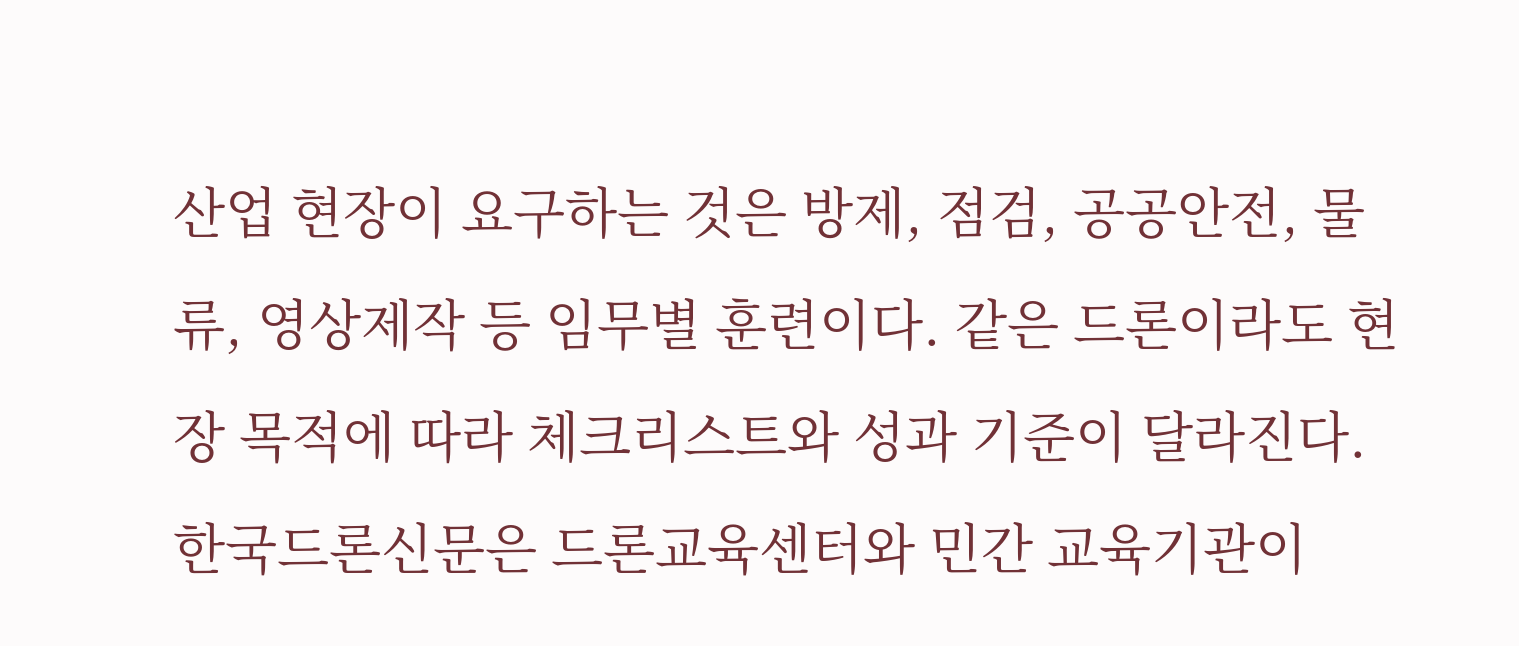산업 현장이 요구하는 것은 방제, 점검, 공공안전, 물류, 영상제작 등 임무별 훈련이다. 같은 드론이라도 현장 목적에 따라 체크리스트와 성과 기준이 달라진다.
한국드론신문은 드론교육센터와 민간 교육기관이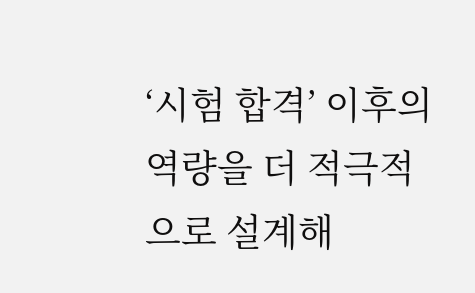‘시험 합격’ 이후의 역량을 더 적극적으로 설계해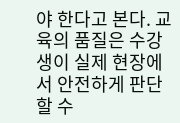야 한다고 본다. 교육의 품질은 수강생이 실제 현장에서 안전하게 판단할 수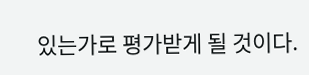있는가로 평가받게 될 것이다.